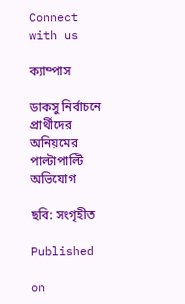Connect with us

ক্যাম্পাস

ডাকসু নির্বাচনে প্রার্থীদের অনিয়মের পাল্টাপাল্টি অভিযোগ

ছবি: সংগৃহীত

Published

on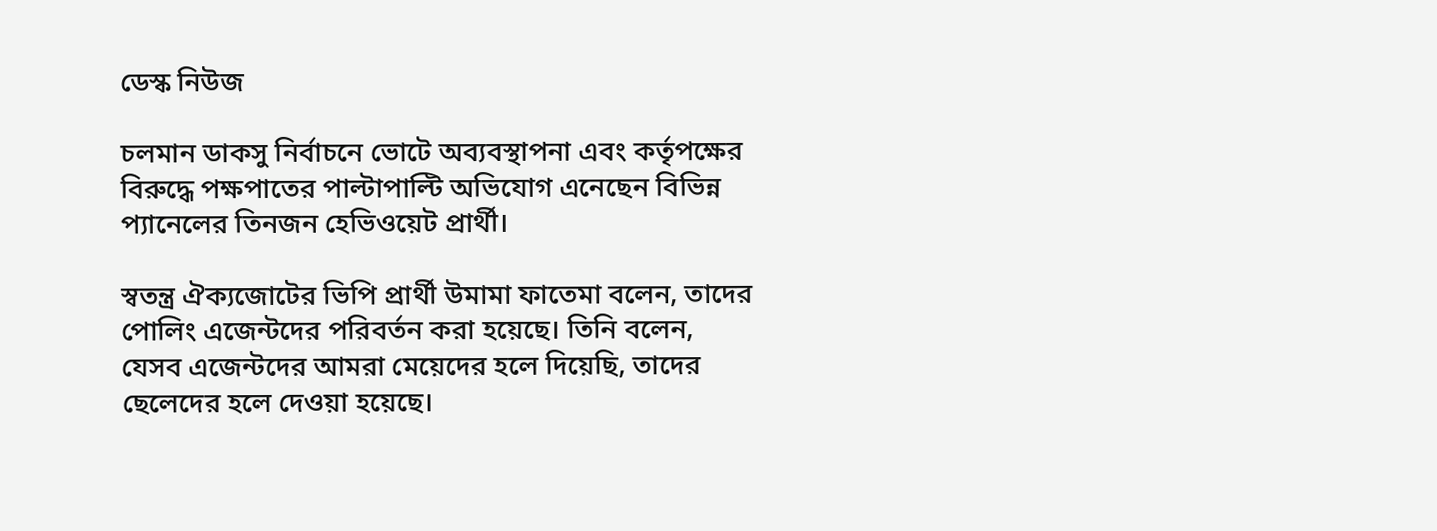ডেস্ক নিউজ

চলমান ডাকসু নির্বাচনে ভোটে অব্যবস্থাপনা এবং কর্তৃপক্ষের বিরুদ্ধে পক্ষপাতের পাল্টাপাল্টি অভিযোগ এনেছেন বিভিন্ন প্যানেলের তিনজন হেভিওয়েট প্রার্থী।

স্বতন্ত্র ঐক্যজোটের ভিপি প্রার্থী উমামা ফাতেমা বলেন, তাদের পোলিং এজেন্টদের পরিবর্তন করা হয়েছে। তিনি বলেন, যেসব এজেন্টদের আমরা মেয়েদের হলে দিয়েছি, তাদের ছেলেদের হলে দেওয়া হয়েছে।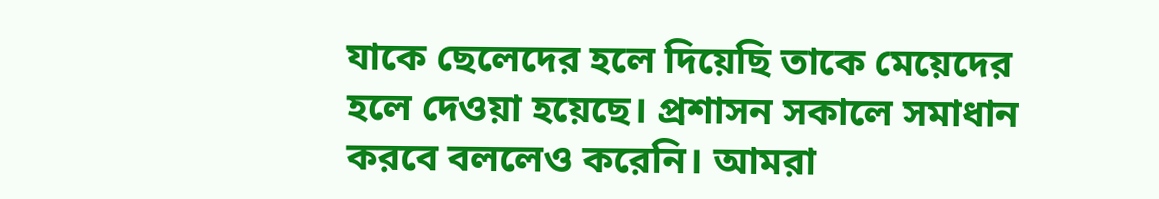যাকে ছেলেদের হলে দিয়েছি তাকে মেয়েদের হলে দেওয়া হয়েছে। প্রশাসন সকালে সমাধান করবে বললেও করেনি। আমরা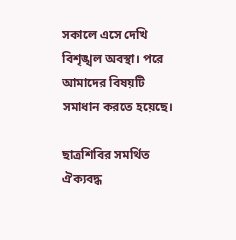সকালে এসে দেখি বিশৃঙ্খল অবস্থা। পরে আমাদের বিষয়টি সমাধান করতে হয়েছে।

ছাত্রশিবির সমর্থিত ঐক্যবদ্ধ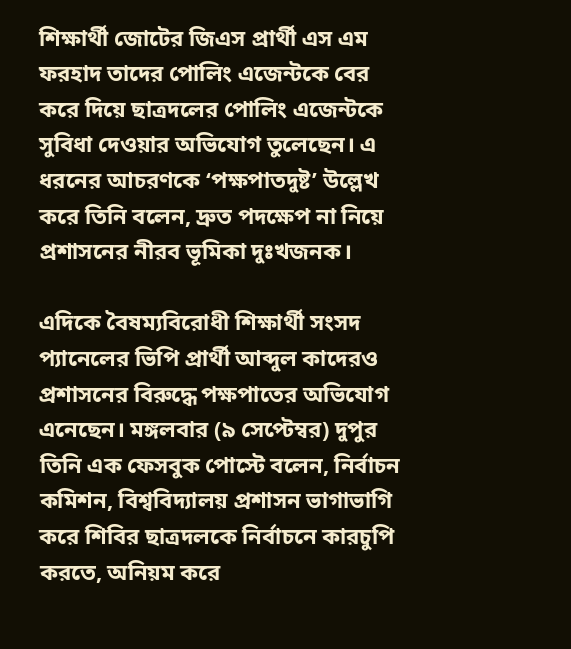শিক্ষার্থী জোটের জিএস প্রার্থী এস এম ফরহাদ তাদের পোলিং এজেন্টকে বের করে দিয়ে ছাত্রদলের পোলিং এজেন্টকে সুবিধা দেওয়ার অভিযোগ তুলেছেন। এ ধরনের আচরণকে ‘পক্ষপাতদুষ্ট’ উল্লেখ করে তিনি বলেন, দ্রুত পদক্ষেপ না নিয়ে প্রশাসনের নীরব ভূমিকা দুঃখজনক।

এদিকে বৈষম্যবিরোধী শিক্ষার্থী সংসদ প্যানেলের ভিপি প্রার্থী আব্দুল কাদেরও প্রশাসনের বিরুদ্ধে পক্ষপাতের অভিযোগ এনেছেন। মঙ্গলবার (৯ সেপ্টেম্বর) দুপুর তিনি এক ফেসবুক পোস্টে বলেন, নির্বাচন কমিশন, বিশ্ববিদ্যালয় প্রশাসন ভাগাভাগি করে শিবির ছাত্রদলকে নির্বাচনে কারচুপি করতে, অনিয়ম করে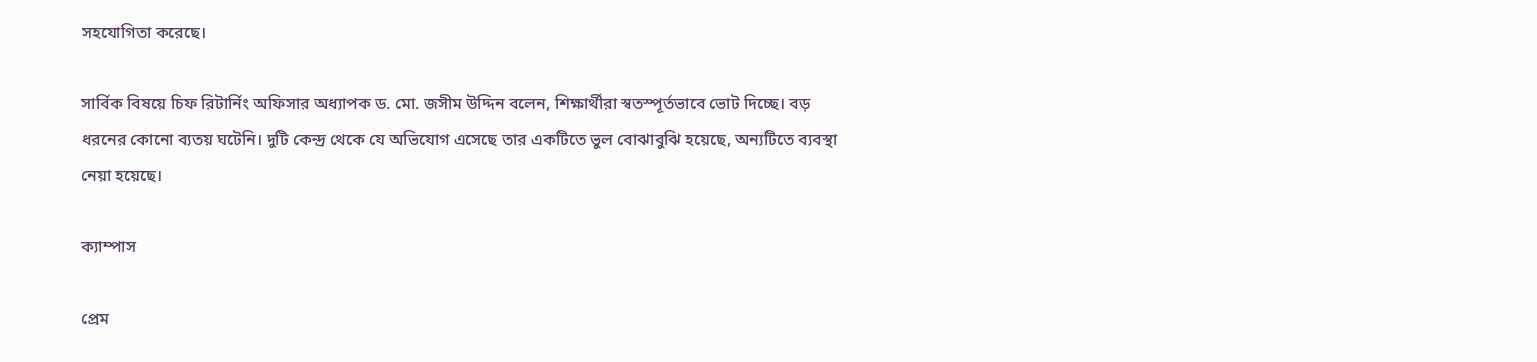সহযোগিতা করেছে।

সার্বিক বিষয়ে চিফ রিটার্নিং অফিসার অধ্যাপক ড. মো. জসীম উদ্দিন বলেন, শিক্ষার্থীরা স্বতস্পূর্তভাবে ভোট দিচ্ছে। বড় ধরনের কোনো ব্যতয় ঘটেনি। দুটি কেন্দ্র থেকে যে অভিযোগ এসেছে তার একটিতে ভুল বোঝাবুঝি হয়েছে, অন্যটিতে ব্যবস্থা নেয়া হয়েছে।

ক্যাম্পাস

প্রেম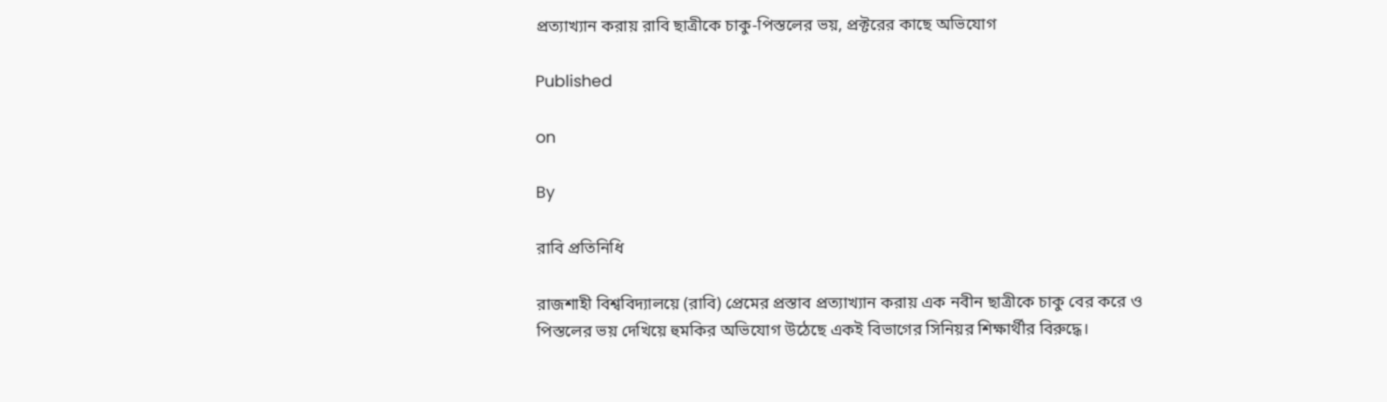প্রত্যাখ্যান করায় রাবি ছাত্রীকে চাকু-পিস্তলের ভয়, প্রক্টরের কাছে অভিযোগ

Published

on

By

রাবি প্রতিনিধি

রাজশাহী বিশ্ববিদ্যালয়ে (রাবি) প্রেমের প্রস্তাব প্রত্যাখ্যান করায় এক নবীন ছাত্রীকে চাকু বের করে ও পিস্তলের ভয় দেখিয়ে হুমকির অভিযোগ উঠেছে একই বিভাগের সিনিয়র শিক্ষার্থীর বিরুদ্ধে।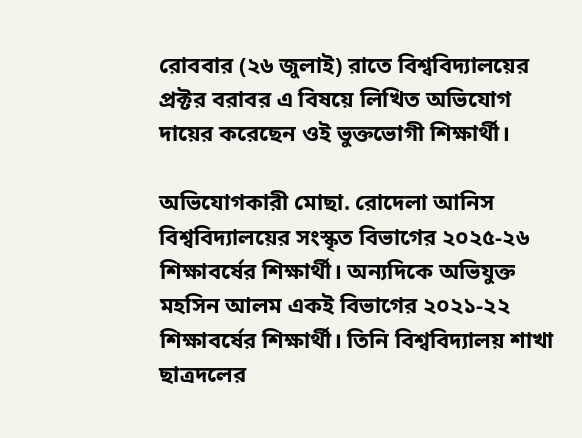রোববার (২৬ জুলাই) রাতে বিশ্ববিদ্যালয়ের প্রক্টর বরাবর এ বিষয়ে লিখিত অভিযোগ দায়ের করেছেন ওই ভুক্তভোগী শিক্ষার্থী।

অভিযোগকারী মোছা. রোদেলা আনিস বিশ্ববিদ্যালয়ের সংস্কৃত বিভাগের ২০২৫-২৬ শিক্ষাবর্ষের শিক্ষার্থী। অন্যদিকে অভিযুক্ত মহসিন আলম একই বিভাগের ২০২১-২২ শিক্ষাবর্ষের শিক্ষার্থী। তিনি বিশ্ববিদ্যালয় শাখা ছাত্রদলের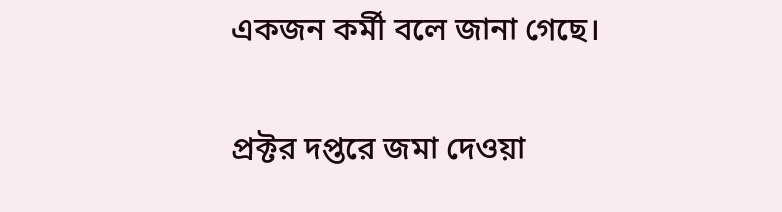একজন কর্মী বলে জানা গেছে।

প্রক্টর দপ্তরে জমা দেওয়া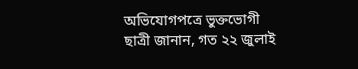অভিযোগপত্রে ভুক্তভোগী ছাত্রী জানান, গত ২২ জুলাই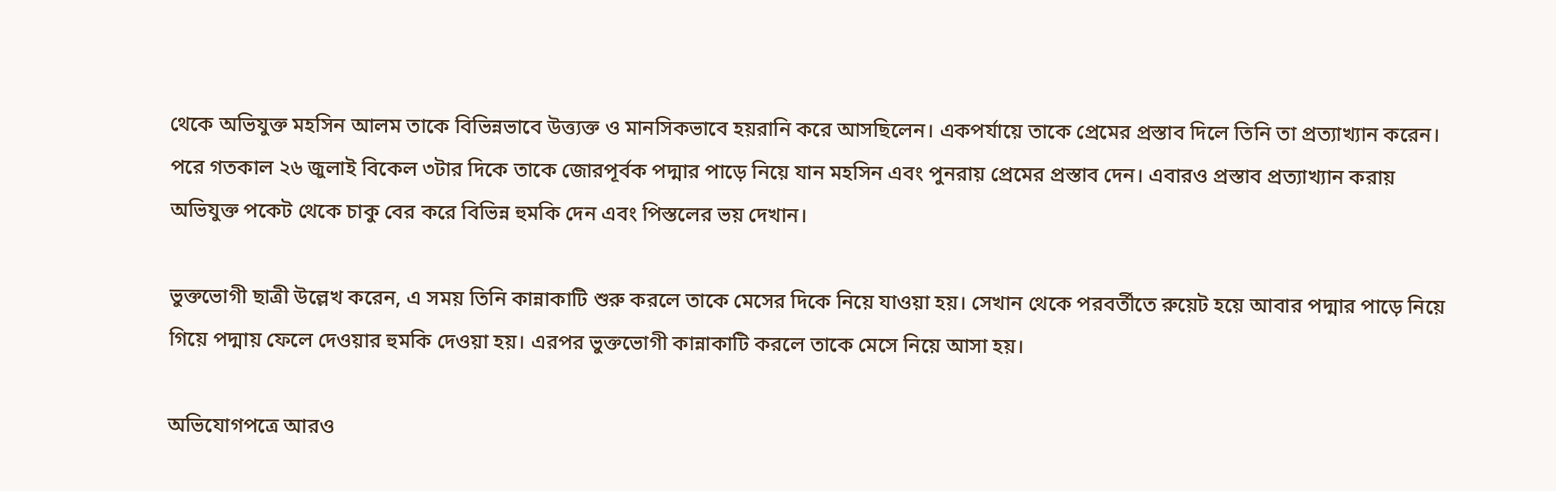থেকে অভিযুক্ত মহসিন আলম তাকে বিভিন্নভাবে উত্ত্যক্ত ও মানসিকভাবে হয়রানি করে আসছিলেন। একপর্যায়ে তাকে প্রেমের প্রস্তাব দিলে তিনি তা প্রত্যাখ্যান করেন। পরে গতকাল ২৬ জুলাই বিকেল ৩টার দিকে তাকে জোরপূর্বক পদ্মার পাড়ে নিয়ে যান মহসিন এবং পুনরায় প্রেমের প্রস্তাব দেন। এবারও প্রস্তাব প্রত্যাখ্যান করায় অভিযুক্ত পকেট থেকে চাকু বের করে বিভিন্ন হুমকি দেন এবং পিস্তলের ভয় দেখান।

ভুক্তভোগী ছাত্রী উল্লেখ করেন, এ সময় তিনি কান্নাকাটি শুরু করলে তাকে মেসের দিকে নিয়ে যাওয়া হয়। সেখান থেকে পরবর্তীতে রুয়েট হয়ে আবার পদ্মার পাড়ে নিয়ে গিয়ে পদ্মায় ফেলে দেওয়ার হুমকি দেওয়া হয়। এরপর ভুক্তভোগী কান্নাকাটি করলে তাকে মেসে নিয়ে আসা হয়।

অভিযোগপত্রে আরও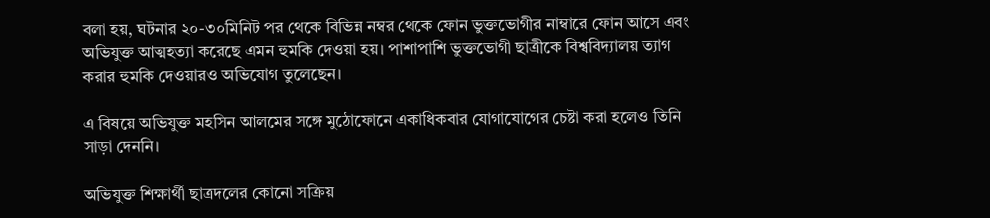বলা হয়, ঘটনার ২০-৩০মিনিট পর থেকে বিভিন্ন নম্বর থেকে ফোন ভুক্তভোগীর নাম্বারে ফোন আসে এবং অভিযুক্ত আত্মহত্যা করেছে এমন হুমকি দেওয়া হয়। পাশাপাশি ভুক্তভোগী ছাত্রীকে বিশ্ববিদ্যালয় ত্যাগ করার হুমকি দেওয়ারও অভিযোগ তুলেছেন।

এ বিষয়ে অভিযুক্ত মহসিন আলমের সঙ্গে মুঠোফোনে একাধিকবার যোগাযোগের চেষ্টা করা হলেও তিনি সাড়া দেননি।

অভিযুক্ত শিক্ষার্থী ছাত্রদলের কোনো সক্রিয়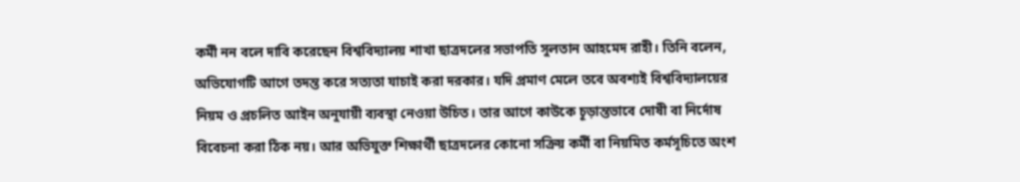কর্মী নন বলে দাবি করেছেন বিশ্ববিদ্যালয় শাখা ছাত্রদলের সভাপতি সুলতান আহমেদ রাহী। তিনি বলেন, অভিযোগটি আগে তদন্ত করে সত্যতা যাচাই করা দরকার। যদি প্রমাণ মেলে তবে অবশ্যই বিশ্ববিদ্যালয়ের নিয়ম ও প্রচলিত আইন অনুযায়ী ব্যবস্থা নেওয়া উচিত। তার আগে কাউকে চূড়ান্তভাবে দোষী বা নির্দোষ বিবেচনা করা ঠিক নয়। আর অভিযুক্ত শিক্ষার্থী ছাত্রদলের কোনো সক্রিয় কর্মী বা নিয়মিত কর্মসূচিতে অংশ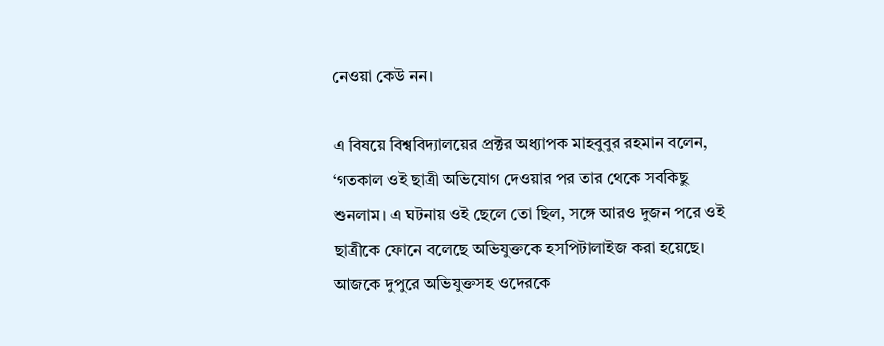নেওয়া কেউ নন।

এ বিষয়ে বিশ্ববিদ্যালয়ের প্রক্টর অধ্যাপক মাহবুবুর রহমান বলেন, ‘গতকাল ওই ছাত্রী অভিযোগ দেওয়ার পর তার থেকে সবকিছু শুনলাম। এ ঘটনায় ওই ছেলে তো ছিল, সঙ্গে আরও দুজন পরে ওই ছাত্রীকে ফোনে বলেছে অভিযুক্তকে হসপিটালাইজ করা হয়েছে। আজকে দুপুরে অভিযুক্তসহ ওদেরকে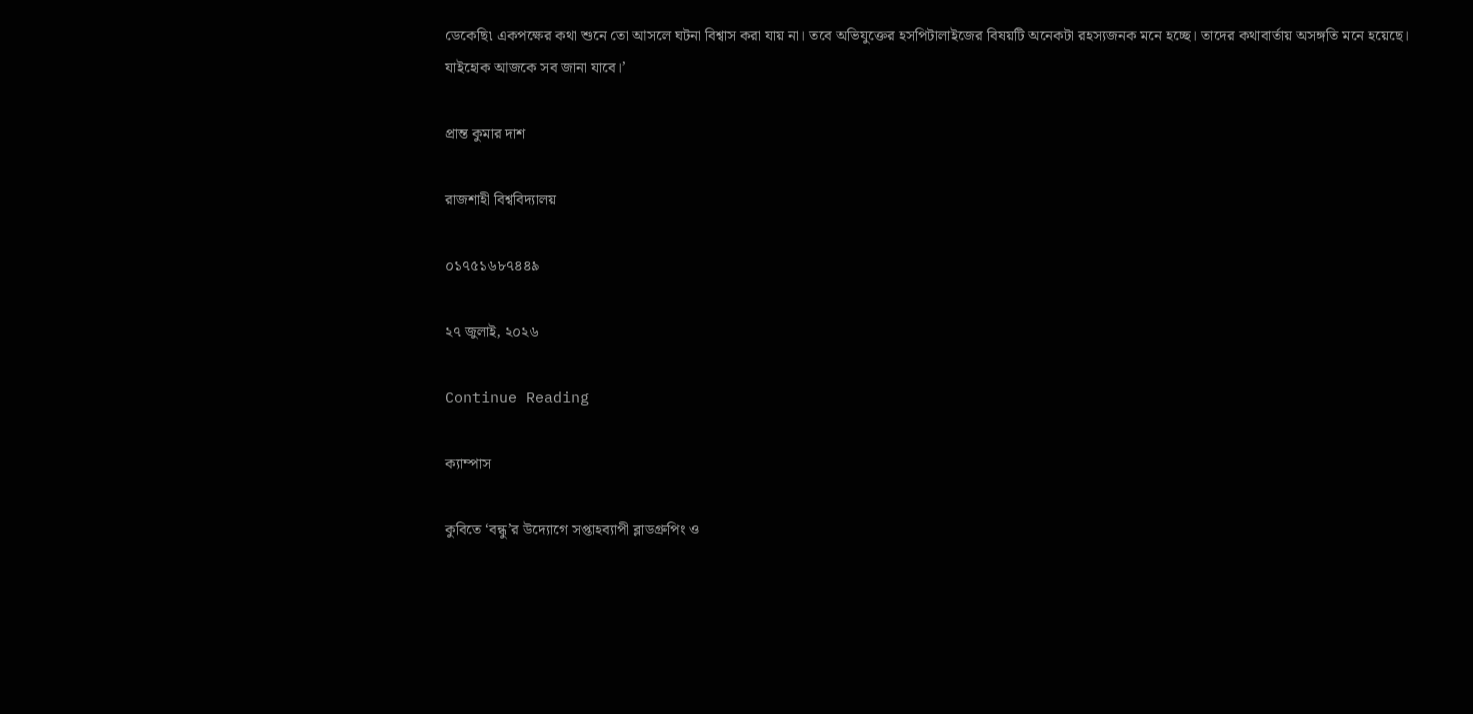ডেকেছি৷ একপক্ষের কথা শুনে তো আসলে ঘটনা বিশ্বাস করা যায় না। তবে অভিযুক্তের হসপিটালাইজের বিষয়টি অনেকটা রহস্যজনক মনে হচ্ছে। তাদের কথাবার্তায় অসঙ্গতি মনে হয়েছে। যাইহোক আজকে সব জানা যাবে।’

প্রান্ত কুমার দাশ

রাজশাহী বিশ্ববিদ্যালয়

০১৭৫১৬৮৭৪৪৯

২৭ জুলাই, ২০২৬

Continue Reading

ক্যাম্পাস

কুবিতে ‘বন্ধু’র উদ্যোগে সপ্তাহব্যাপী ব্লাডগ্রুপিং ও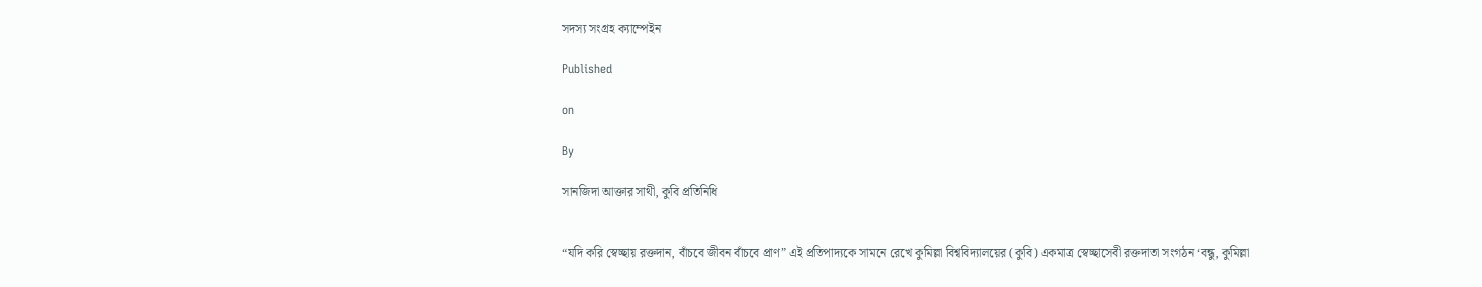সদস্য সংগ্রহ ক্যাম্পেইন

Published

on

By

সানজিদা আক্তার সাথী, কুবি প্রতিনিধি


“যদি করি স্বেচ্ছায় রক্তদান, বাঁচবে জীবন বাঁচবে প্রাণ” এই প্রতিপাদ্যকে সামনে রেখে কুমিল্লা বিশ্ববিদ্যালয়ের (কুবি) একমাত্র স্বেচ্ছাসেবী রক্তদাতা সংগঠন ‘বন্ধু, কুমিল্লা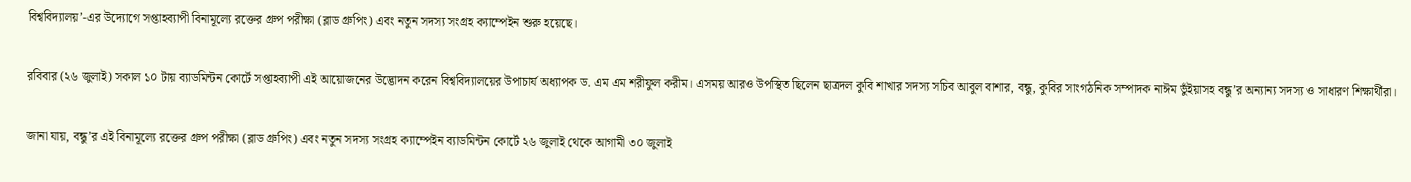বিশ্ববিদ্যালয়’-এর উদ্যোগে সপ্তাহব্যাপী বিনামূল্যে রক্তের গ্রুপ পরীক্ষা (ব্লাড গ্রুপিং) এবং নতুন সদস্য সংগ্রহ ক্যাম্পেইন শুরু হয়েছে।

রবিবার (২৬ জুলাই) সকাল ১০ টায় ব্যাডমিন্টন কোর্টে সপ্তাহব্যাপী এই আয়োজনের উদ্ভোদন করেন বিশ্ববিদ্যালয়ের উপাচার্য অধ্যাপক ড. এম এম শরীফুল করীম। এসময় আরও উপস্থিত ছিলেন ছাত্রদল কুবি শাখার সদস্য সচিব আবুল বাশার, বন্ধু, কুবির সাংগঠনিক সম্পাদক নাঈম ভুঁইয়াসহ বন্ধু’র অন্যান্য সদস্য ও সাধারণ শিক্ষার্থীরা।

জানা যায়, বন্ধু’র এই বিনামূল্যে রক্তের গ্রুপ পরীক্ষা (ব্লাড গ্রুপিং) এবং নতুন সদস্য সংগ্রহ ক্যাম্পেইন ব্যাডমিন্টন কোর্টে ২৬ জুলাই থেকে আগামী ৩০ জুলাই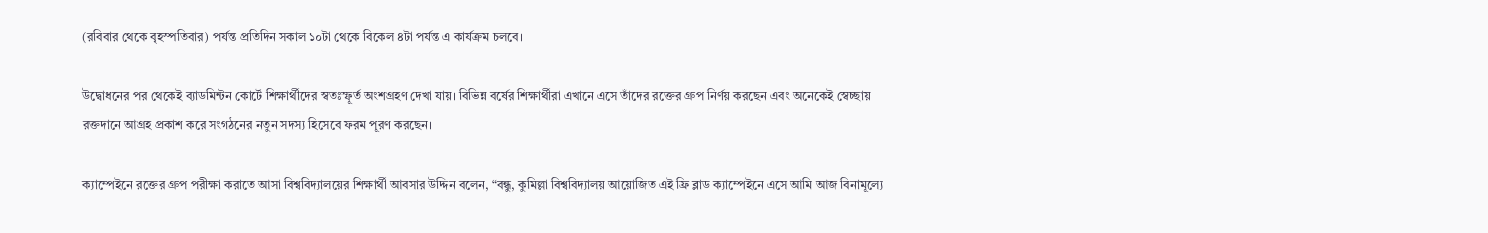(রবিবার থেকে বৃহস্পতিবার) পর্যন্ত প্রতিদিন সকাল ১০টা থেকে বিকেল ৪টা পর্যন্ত এ কার্যক্রম চলবে।

উদ্বোধনের পর থেকেই ব্যাডমিন্টন কোর্টে শিক্ষার্থীদের স্বতঃস্ফূর্ত অংশগ্রহণ দেখা যায়। বিভিন্ন বর্ষের শিক্ষার্থীরা এখানে এসে তাঁদের রক্তের গ্রুপ নির্ণয় করছেন এবং অনেকেই স্বেচ্ছায় রক্তদানে আগ্রহ প্রকাশ করে সংগঠনের নতুন সদস্য হিসেবে ফরম পূরণ করছেন।

ক্যাম্পেইনে রক্তের গ্রুপ পরীক্ষা করাতে আসা বিশ্ববিদ্যালয়ের শিক্ষার্থী আবসার উদ্দিন বলেন, “বন্ধু, কুমিল্লা বিশ্ববিদ্যালয় আয়োজিত এই ফ্রি ব্লাড ক্যাম্পেইনে এসে আমি আজ বিনামূল্যে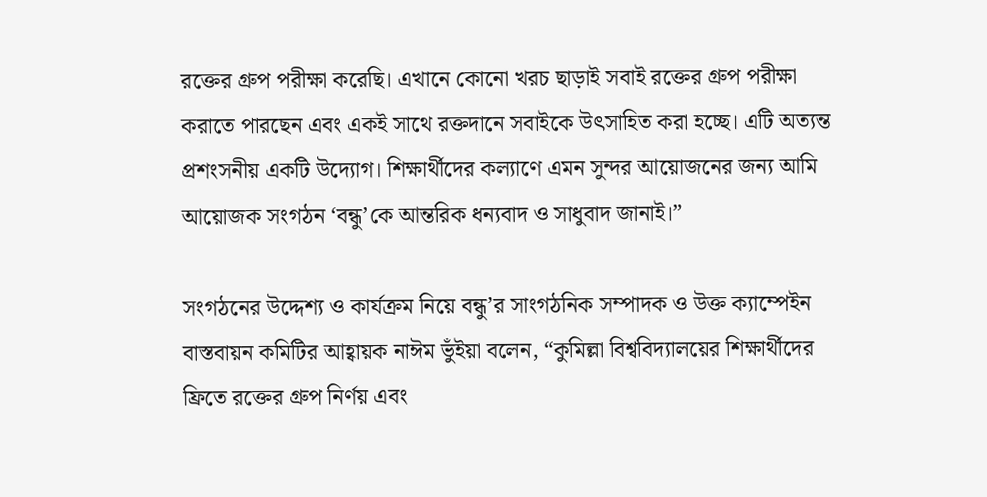রক্তের গ্রুপ পরীক্ষা করেছি। এখানে কোনো খরচ ছাড়াই সবাই রক্তের গ্রুপ পরীক্ষা করাতে পারছেন এবং একই সাথে রক্তদানে সবাইকে উৎসাহিত করা হচ্ছে। এটি অত্যন্ত প্রশংসনীয় একটি উদ্যোগ। শিক্ষার্থীদের কল্যাণে এমন সুন্দর আয়োজনের জন্য আমি আয়োজক সংগঠন ‘বন্ধু’কে আন্তরিক ধন্যবাদ ও সাধুবাদ জানাই।”

সংগঠনের উদ্দেশ্য ও কার্যক্রম নিয়ে বন্ধু’র সাংগঠনিক সম্পাদক ও উক্ত ক্যাম্পেইন বাস্তবায়ন কমিটির আহ্বায়ক নাঈম ভুঁইয়া বলেন, “কুমিল্লা বিশ্ববিদ্যালয়ের শিক্ষার্থীদের ফ্রিতে রক্তের গ্রুপ নির্ণয় এবং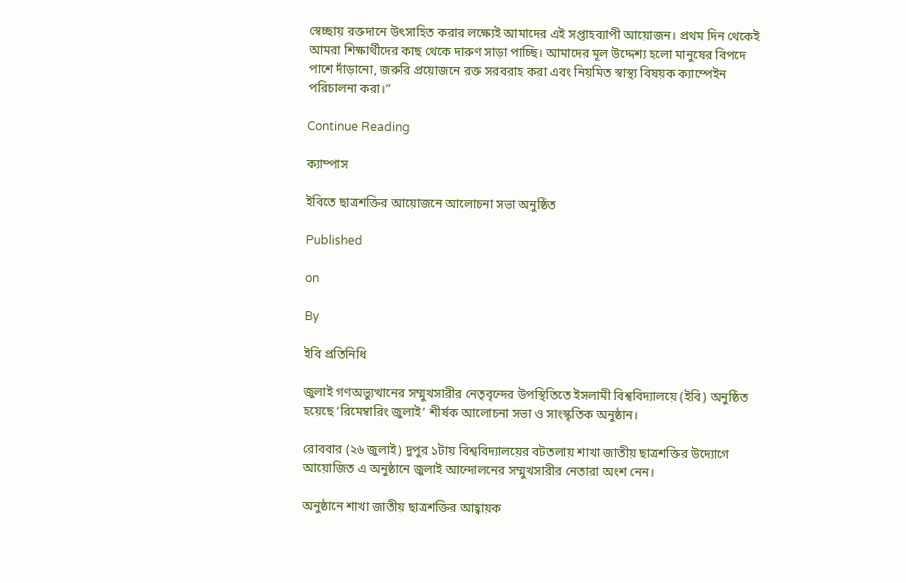স্বেচ্ছায় রক্তদানে উৎসাহিত করার লক্ষ্যেই আমাদের এই সপ্তাহব্যাপী আয়োজন। প্রথম দিন থেকেই আমরা শিক্ষার্থীদের কাছ থেকে দারুণ সাড়া পাচ্ছি। আমাদের মূল উদ্দেশ্য হলো মানুষের বিপদে পাশে দাঁড়ানো, জরুরি প্রয়োজনে রক্ত সরবরাহ করা এবং নিয়মিত স্বাস্থ্য বিষয়ক ক্যাম্পেইন পরিচালনা করা।”

Continue Reading

ক্যাম্পাস

ইবিতে ছাত্রশক্তির আয়োজনে আলোচনা সভা অনুষ্ঠিত

Published

on

By

ইবি প্রতিনিধি

জুলাই গণঅভ্যুত্থানের সম্মুখসারীর নেতৃবৃন্দের উপস্থিতিতে ইসলামী বিশ্ববিদ্যালয়ে (ইবি) অনুষ্ঠিত হয়েছে ‘রিমেম্বারিং জুলাই’ শীর্ষক আলোচনা সভা ও সাংস্কৃতিক অনুষ্ঠান।

রোববার (২৬ জুলাই) দুপুর ১টায় বিশ্ববিদ্যালয়ের বটতলায় শাখা জাতীয় ছাত্রশক্তির উদ্যোগে আয়োজিত এ অনুষ্ঠানে জুলাই আন্দোলনের সম্মুখসারীর নেতারা অংশ নেন।

অনুষ্ঠানে শাখা জাতীয় ছাত্রশক্তির আহ্বায়ক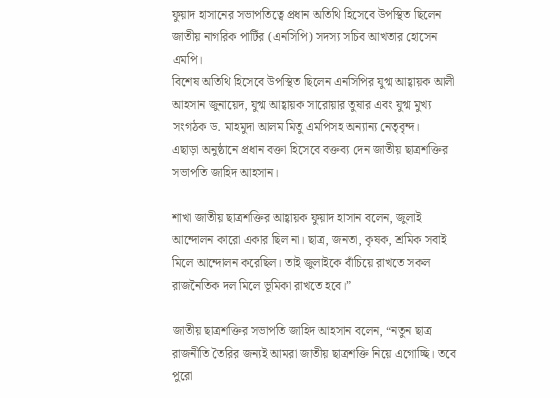ফুয়াদ হাসানের সভাপতিত্বে প্রধান অতিথি হিসেবে উপস্থিত ছিলেন জাতীয় নাগরিক পার্টির (এনসিপি) সদস্য সচিব আখতার হোসেন এমপি।
বিশেষ অতিথি হিসেবে উপস্থিত ছিলেন এনসিপির যুগ্ম আহ্বায়ক আলী আহসান জুনায়েদ, যুগ্ম আহ্বায়ক সারোয়ার তুষার এবং যুগ্ম মুখ্য সংগঠক ড. মাহমুদা আলম মিতু এমপিসহ অন্যান্য নেতৃবৃন্দ।
এছাড়া অনুষ্ঠানে প্রধান বক্তা হিসেবে বক্তব্য দেন জাতীয় ছাত্রশক্তির সভাপতি জাহিদ আহসান।

শাখা জাতীয় ছাত্রশক্তির আহ্বায়ক ফুয়াদ হাসান বলেন, জুলাই আন্দোলন কারো একার ছিল না। ছাত্র, জনতা, কৃষক, শ্রমিক সবাই মিলে আন্দোলন করেছিল। তাই জুলাইকে বাঁচিয়ে রাখতে সকল রাজনৈতিক দল মিলে ভূমিকা রাখতে হবে।”

জাতীয় ছাত্রশক্তির সভাপতি জাহিদ আহসান বলেন, “নতুন ছাত্র রাজনীতি তৈরির জন্যই আমরা জাতীয় ছাত্রশক্তি নিয়ে এগোচ্ছি। তবে পুরো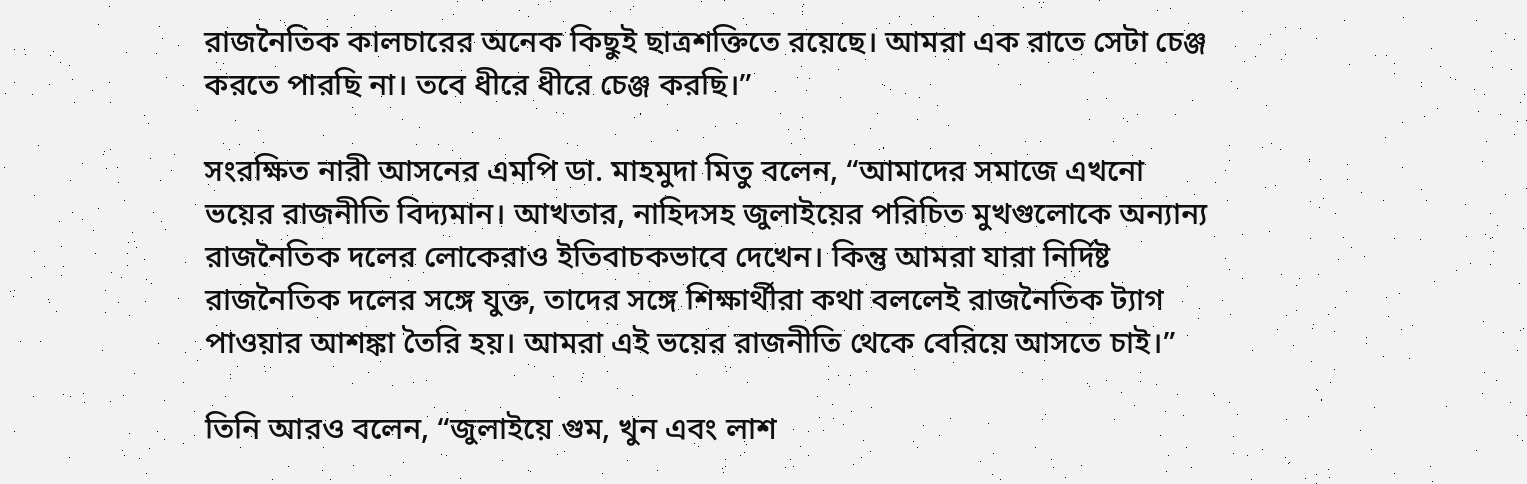রাজনৈতিক কালচারের অনেক কিছুই ছাত্রশক্তিতে রয়েছে। আমরা এক রাতে সেটা চেঞ্জ করতে পারছি না। তবে ধীরে ধীরে চেঞ্জ করছি।”

সংরক্ষিত নারী আসনের এমপি ডা. মাহমুদা মিতু বলেন, “আমাদের সমাজে এখনো ভয়ের রাজনীতি বিদ্যমান। আখতার, নাহিদসহ জুলাইয়ের পরিচিত মুখগুলোকে অন্যান্য রাজনৈতিক দলের লোকেরাও ইতিবাচকভাবে দেখেন। কিন্তু আমরা যারা নির্দিষ্ট রাজনৈতিক দলের সঙ্গে যুক্ত, তাদের সঙ্গে শিক্ষার্থীরা কথা বললেই রাজনৈতিক ট্যাগ পাওয়ার আশঙ্কা তৈরি হয়। আমরা এই ভয়ের রাজনীতি থেকে বেরিয়ে আসতে চাই।”

তিনি আরও বলেন, “জুলাইয়ে গুম, খুন এবং লাশ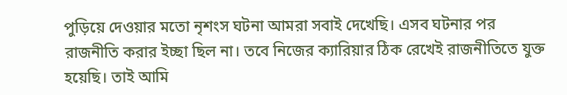পুড়িয়ে দেওয়ার মতো নৃশংস ঘটনা আমরা সবাই দেখেছি। এসব ঘটনার পর রাজনীতি করার ইচ্ছা ছিল না। তবে নিজের ক্যারিয়ার ঠিক রেখেই রাজনীতিতে যুক্ত হয়েছি। তাই আমি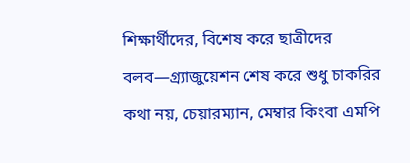শিক্ষার্থীদের, বিশেষ করে ছাত্রীদের বলব—গ্র্যাজুয়েশন শেষ করে শুধু চাকরির কথা নয়, চেয়ারম্যান, মেম্বার কিংবা এমপি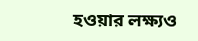হওয়ার লক্ষ্যও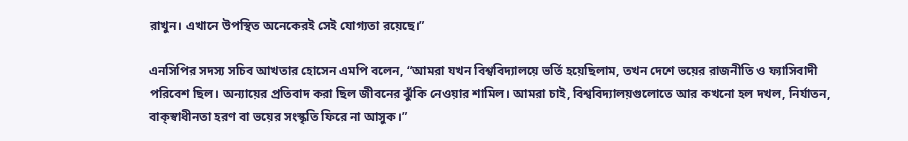রাখুন। এখানে উপস্থিত অনেকেরই সেই যোগ্যতা রয়েছে।”

এনসিপির সদস্য সচিব আখতার হোসেন এমপি বলেন, “আমরা যখন বিশ্ববিদ্যালয়ে ভর্তি হয়েছিলাম, তখন দেশে ভয়ের রাজনীতি ও ফ্যাসিবাদী পরিবেশ ছিল। অন্যায়ের প্রতিবাদ করা ছিল জীবনের ঝুঁকি নেওয়ার শামিল। আমরা চাই, বিশ্ববিদ্যালয়গুলোতে আর কখনো হল দখল, নির্যাতন, বাক্‌স্বাধীনতা হরণ বা ভয়ের সংস্কৃতি ফিরে না আসুক।”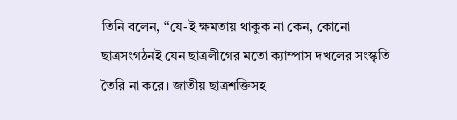তিনি বলেন, “যে-ই ক্ষমতায় থাকুক না কেন, কোনো ছাত্রসংগঠনই যেন ছাত্রলীগের মতো ক্যাম্পাস দখলের সংস্কৃতি তৈরি না করে। জাতীয় ছাত্রশক্তিসহ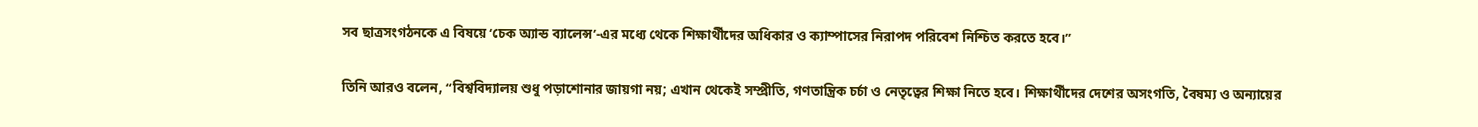সব ছাত্রসংগঠনকে এ বিষয়ে ‘চেক অ্যান্ড ব্যালেন্স’-এর মধ্যে থেকে শিক্ষার্থীদের অধিকার ও ক্যাম্পাসের নিরাপদ পরিবেশ নিশ্চিত করতে হবে।”

তিনি আরও বলেন, “বিশ্ববিদ্যালয় শুধু পড়াশোনার জায়গা নয়; এখান থেকেই সম্প্রীতি, গণতান্ত্রিক চর্চা ও নেতৃত্বের শিক্ষা নিতে হবে। শিক্ষার্থীদের দেশের অসংগতি, বৈষম্য ও অন্যায়ের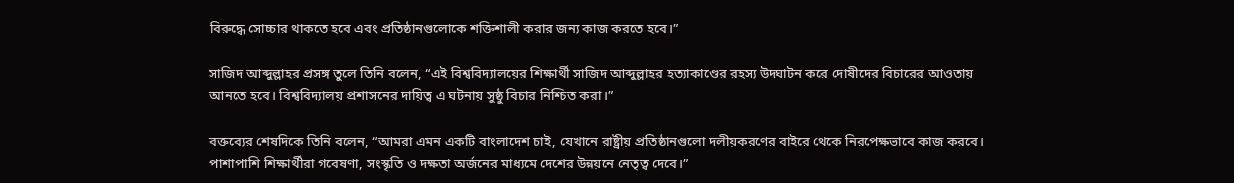বিরুদ্ধে সোচ্চার থাকতে হবে এবং প্রতিষ্ঠানগুলোকে শক্তিশালী করার জন্য কাজ করতে হবে।”

সাজিদ আব্দুল্লাহর প্রসঙ্গ তুলে তিনি বলেন, “এই বিশ্ববিদ্যালয়ের শিক্ষার্থী সাজিদ আব্দুল্লাহর হত্যাকাণ্ডের রহস্য উদ্ঘাটন করে দোষীদের বিচারের আওতায় আনতে হবে। বিশ্ববিদ্যালয় প্রশাসনের দায়িত্ব এ ঘটনায় সুষ্ঠু বিচার নিশ্চিত করা।”

বক্তব্যের শেষদিকে তিনি বলেন, “আমরা এমন একটি বাংলাদেশ চাই, যেখানে রাষ্ট্রীয় প্রতিষ্ঠানগুলো দলীয়করণের বাইরে থেকে নিরপেক্ষভাবে কাজ করবে। পাশাপাশি শিক্ষার্থীরা গবেষণা, সংস্কৃতি ও দক্ষতা অর্জনের মাধ্যমে দেশের উন্নয়নে নেতৃত্ব দেবে।”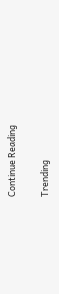Continue Reading

Trending